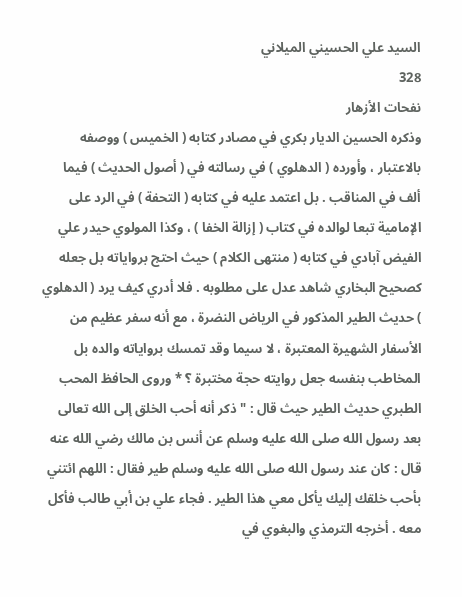السيد علي الحسيني الميلاني
328
نفحات الأزهار
وذكره الحسين الديار بكري في مصادر كتابه ( الخميس ) ووصفه بالاعتبار ، وأورده ( الدهلوي ) في رسالته في ( أصول الحديث ) فيما ألف في المناقب . بل اعتمد عليه في كتابه ( التحفة ) في الرد على الإمامية تبعا لوالده في كتاب ( إزالة الخفا ) ، وكذا المولوي حيدر علي الفيض آبادي في كتابه ( منتهى الكلام ) حيث احتج برواياته بل جعله كصحيح البخاري شاهد عدل على مطلوبه . فلا أدري كيف يرد ( الدهلوي ) حديث الطير المذكور في الرياض النضرة ، مع أنه سفر عظيم من الأسفار الشهيرة المعتبرة ، لا سيما وقد تمسك برواياته والده بل المخاطب بنفسه جعل روايته حجة مختبرة ؟ * وروى الحافظ المحب الطبري حديث الطير حيث قال : " ذكر أنه أحب الخلق إلى الله تعالى بعد رسول الله صلى الله عليه وسلم عن أنس بن مالك رضي الله عنه قال : كان عند رسول الله صلى الله عليه وسلم طير فقال : اللهم ائتني بأحب خلقك إليك يأكل معي هذا الطير . فجاء علي بن أبي طالب فأكل معه . أخرجه الترمذي والبغوي في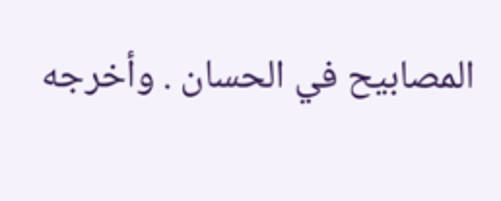المصابيح في الحسان . وأخرجه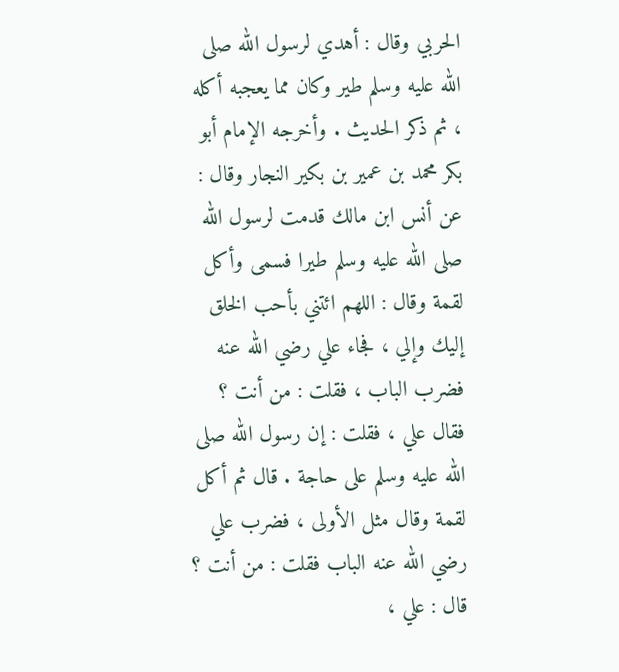الحربي وقال : أهدي لرسول الله صلى الله عليه وسلم طير وكان مما يعجبه أكله ، ثم ذكر الحديث . وأخرجه الإمام أبو بكر محمد بن عمير بن بكير النجار وقال : عن أنس ابن مالك قدمت لرسول الله صلى الله عليه وسلم طيرا فسمى وأكل لقمة وقال : اللهم ائتني بأحب الخلق إليك وإلي ، فجاء علي رضي الله عنه فضرب الباب ، فقلت : من أنت ؟ فقال علي ، فقلت : إن رسول الله صلى الله عليه وسلم على حاجة . قال ثم أكل لقمة وقال مثل الأولى ، فضرب علي رضي الله عنه الباب فقلت : من أنت ؟ قال : علي ،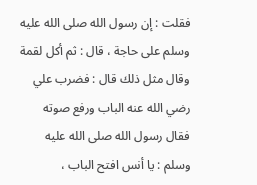فقلت : إن رسول الله صلى الله عليه وسلم على حاجة ، قال : ثم أكل لقمة وقال مثل ذلك قال : فضرب علي رضي الله عنه الباب ورفع صوته فقال رسول الله صلى الله عليه وسلم : يا أنس افتح الباب ،